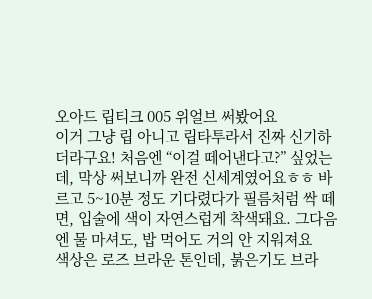오아드 립티크 005 위얼브 써봤어요
이거 그냥 립 아니고 립타투라서 진짜 신기하더라구요! 처음엔 “이걸 떼어낸다고?” 싶었는데, 막상 써보니까 완전 신세계였어요ㅎㅎ 바르고 5~10분 정도 기다렸다가 필름처럼 싹 떼면, 입술에 색이 자연스럽게 착색돼요. 그다음엔 물 마셔도, 밥 먹어도 거의 안 지워져요
색상은 로즈 브라운 톤인데, 붉은기도 브라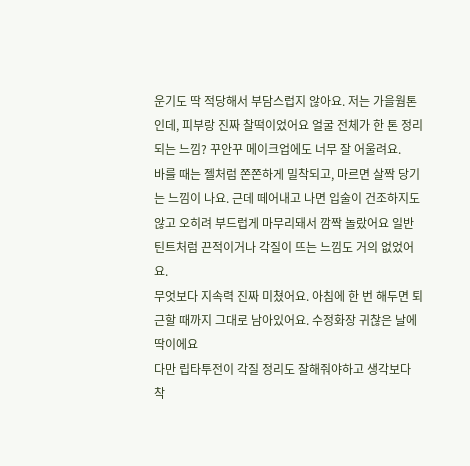운기도 딱 적당해서 부담스럽지 않아요. 저는 가을웜톤인데, 피부랑 진짜 찰떡이었어요 얼굴 전체가 한 톤 정리되는 느낌? 꾸안꾸 메이크업에도 너무 잘 어울려요.
바를 때는 젤처럼 쫀쫀하게 밀착되고, 마르면 살짝 당기는 느낌이 나요. 근데 떼어내고 나면 입술이 건조하지도 않고 오히려 부드럽게 마무리돼서 깜짝 놀랐어요 일반 틴트처럼 끈적이거나 각질이 뜨는 느낌도 거의 없었어요.
무엇보다 지속력 진짜 미쳤어요. 아침에 한 번 해두면 퇴근할 때까지 그대로 남아있어요. 수정화장 귀찮은 날에 딱이에요
다만 립타투전이 각질 정리도 잘해줘야하고 생각보다 착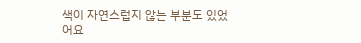색이 자연스럽지 않는 부분도 있었어요